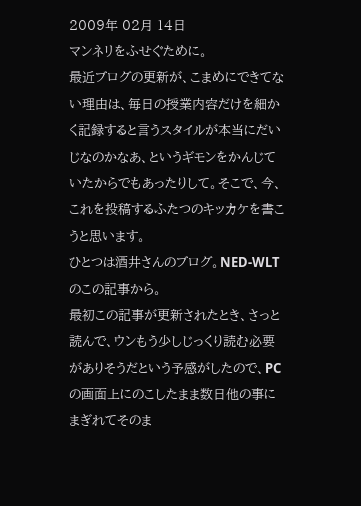2009年 02月 14日
マンネリをふせぐために。
最近ブログの更新が、こまめにできてない理由は、毎日の授業内容だけを細かく記録すると言うスタイルが本当にだいじなのかなあ、というギモンをかんじていたからでもあったりして。そこで、今、これを投稿するふたつのキッカケを書こうと思います。
ひとつは酒井さんのブログ。NED-WLT のこの記事から。
最初この記事が更新されたとき、さっと読んで、ウンもう少しじっくり読む必要がありそうだという予感がしたので、PCの画面上にのこしたまま数日他の事にまぎれてそのま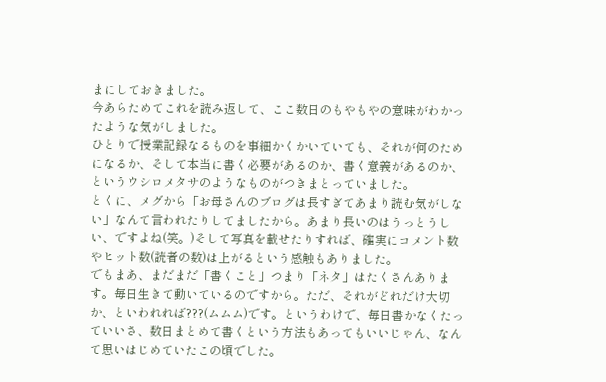まにしておきました。
今あらためてこれを読み返して、ここ数日のもやもやの意味がわかったような気がしました。
ひとりで授業記録なるものを事細かくかいていても、それが何のためになるか、そして本当に書く必要があるのか、書く意義があるのか、というウシロメタサのようなものがつきまとっていました。
とくに、メグから「お母さんのブログは長すぎてあまり読む気がしない」なんて言われたりしてましたから。あまり長いのはうっとうしい、ですよね(笑。)そして写真を載せたりすれば、確実にコメント数やヒット数(読者の数)は上がるという感触もありました。
でもまあ、まだまだ「書くこと」つまり「ネタ」はたくさんあります。毎日生きて動いているのですから。ただ、それがどれだけ大切か、といわれれば???(ムムム)です。というわけで、毎日書かなくたっていいさ、数日まとめて書くという方法もあってもいいじゃん、なんて思いはじめていたこの頃でした。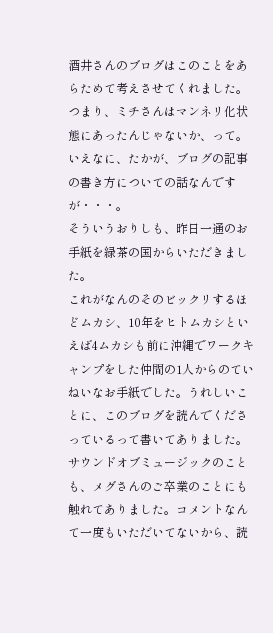酒井さんのブログはこのことをあらためて考えさせてくれました。つまり、ミチさんはマンネリ化状態にあったんじゃないか、って。いえなに、たかが、ブログの記事の書き方についての話なんですが・・・。
そういうおりしも、昨日一通のお手紙を緑茶の国からいただきました。
これがなんのそのビックリするほどムカシ、10年をヒトムカシといえば4ムカシも前に沖縄でワークキャンプをした仲間の1人からのていねいなお手紙でした。うれしいことに、このブログを読んでくださっているって書いてありました。サウンドオブミュージックのことも、メグさんのご卒業のことにも触れてありました。コメントなんて一度もいただいてないから、読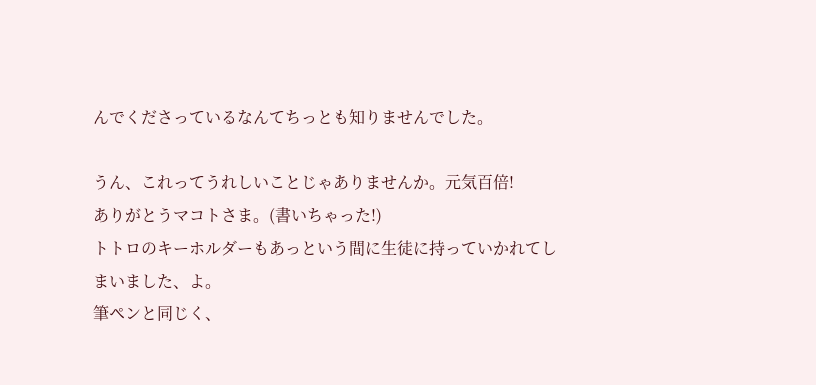んでくださっているなんてちっとも知りませんでした。

うん、これってうれしいことじゃありませんか。元気百倍!
ありがとうマコトさま。(書いちゃった!)
トトロのキーホルダーもあっという間に生徒に持っていかれてしまいました、よ。
筆ペンと同じく、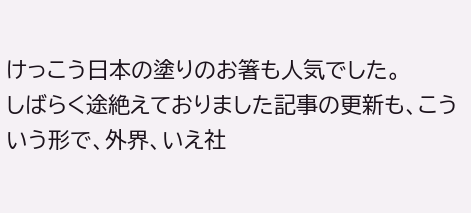けっこう日本の塗りのお箸も人気でした。
しばらく途絶えておりました記事の更新も、こういう形で、外界、いえ社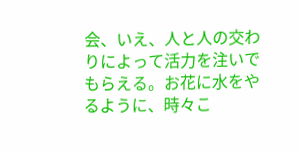会、いえ、人と人の交わりによって活力を注いでもらえる。お花に水をやるように、時々こ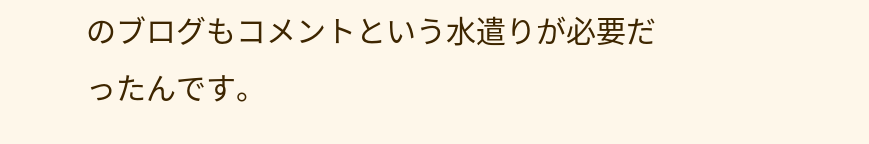のブログもコメントという水遣りが必要だったんです。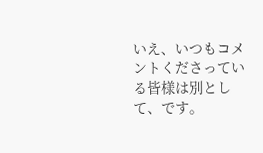いえ、いつもコメントくださっている皆様は別として、です。